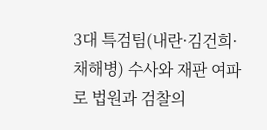3대 특검팀(내란·김건희·채해병) 수사와 재판 여파로 법원과 검찰의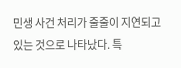민생 사건 처리가 줄줄이 지연되고 있는 것으로 나타났다. 특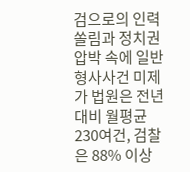검으로의 인력 쏠림과 정치권 압박 속에 일반 형사사건 미제가 법원은 전년 대비 월평균 230여건, 검찰은 88% 이상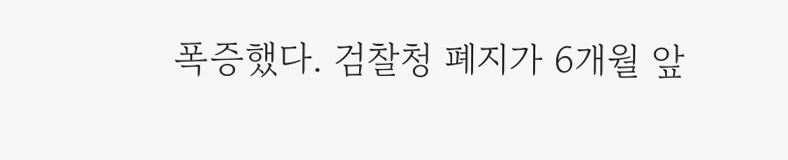폭증했다. 검찰청 폐지가 6개월 앞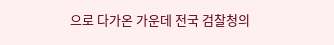으로 다가온 가운데 전국 검찰청의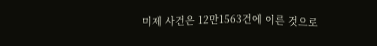미제 사건은 12만1563건에 이른 것으로